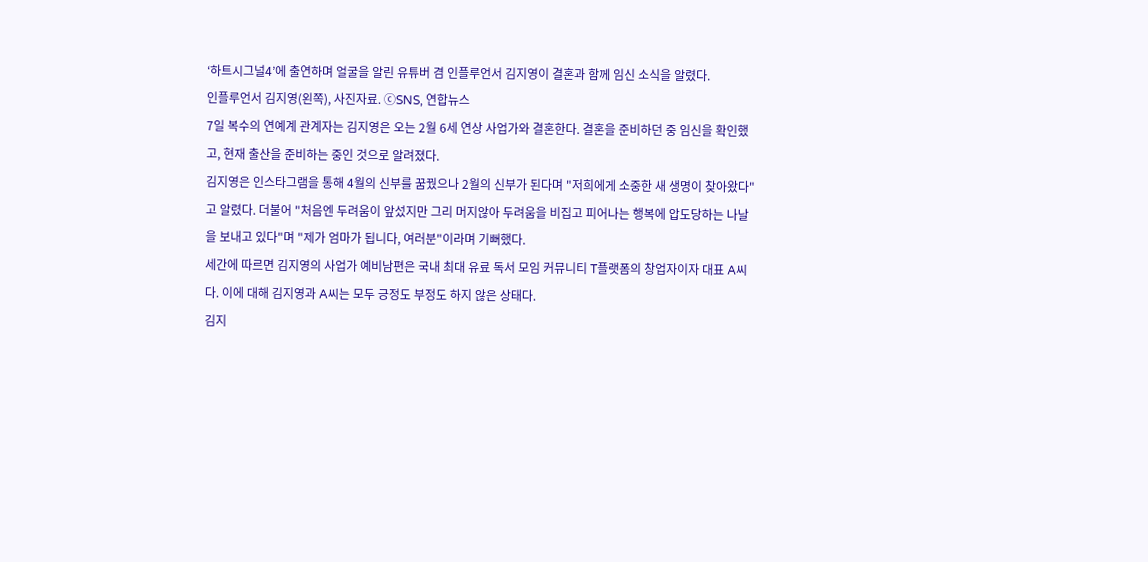‘하트시그널4’에 출연하며 얼굴을 알린 유튜버 겸 인플루언서 김지영이 결혼과 함께 임신 소식을 알렸다.
인플루언서 김지영(왼쪽), 사진자료. ⓒSNS, 연합뉴스
7일 복수의 연예계 관계자는 김지영은 오는 2월 6세 연상 사업가와 결혼한다. 결혼을 준비하던 중 임신을 확인했고, 현재 출산을 준비하는 중인 것으로 알려졌다.
김지영은 인스타그램을 통해 4월의 신부를 꿈꿨으나 2월의 신부가 된다며 "저희에게 소중한 새 생명이 찾아왔다"고 알렸다. 더불어 "처음엔 두려움이 앞섰지만 그리 머지않아 두려움을 비집고 피어나는 행복에 압도당하는 나날을 보내고 있다"며 "제가 엄마가 됩니다, 여러분"이라며 기뻐했다.
세간에 따르면 김지영의 사업가 예비남편은 국내 최대 유료 독서 모임 커뮤니티 T플랫폼의 창업자이자 대표 A씨다. 이에 대해 김지영과 A씨는 모두 긍정도 부정도 하지 않은 상태다.
김지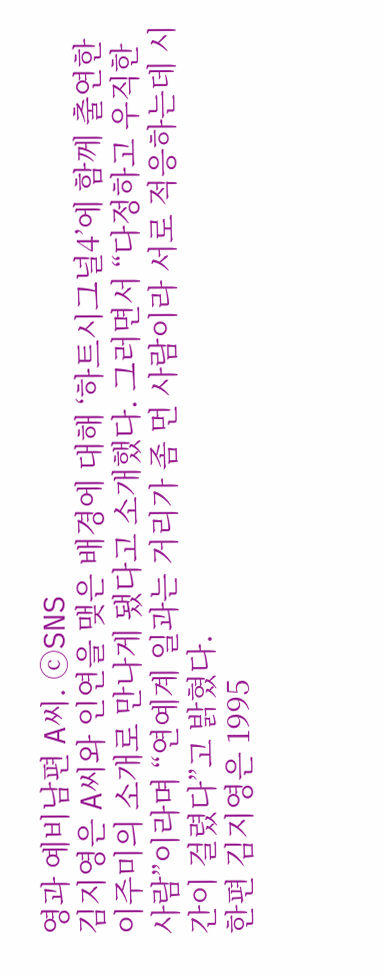영과 예비남편 A씨. ⓒSNS
김지영은 A씨와 인연을 맺은 배경에 대해 ‘하트시그널4’에 함께 출연한 이주미의 소개로 만나게 됐다고 소개했다. 그러면서 “다정하고 우직한 사람”이라며 “연예계 일과는 거리가 좀 먼 사람이라 서로 적응하는데 시간이 걸렸다”고 밝혔다.
한편 김지영은 1995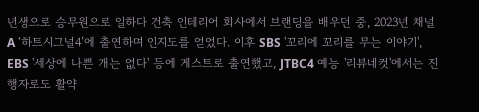년생으로 승무원으로 일하다 건축 인테리어 회사에서 브랜딩을 배우던 중, 2023년 채널A ‘하트시그널4’에 출연하며 인지도를 얻었다. 이후 SBS '꼬리에 꼬리를 무는 이야기', EBS '세상에 나쁜 개는 없다' 등에 게스트로 출연했고, JTBC4 예능 '리뷰네컷'에서는 진행자로도 활약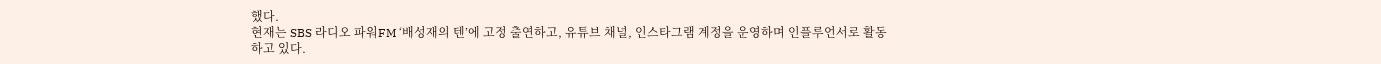했다.
현재는 SBS 라디오 파워FM ‘배성재의 텐’에 고정 출연하고, 유튜브 채널, 인스타그램 계정을 운영하며 인플루언서로 활동하고 있다.